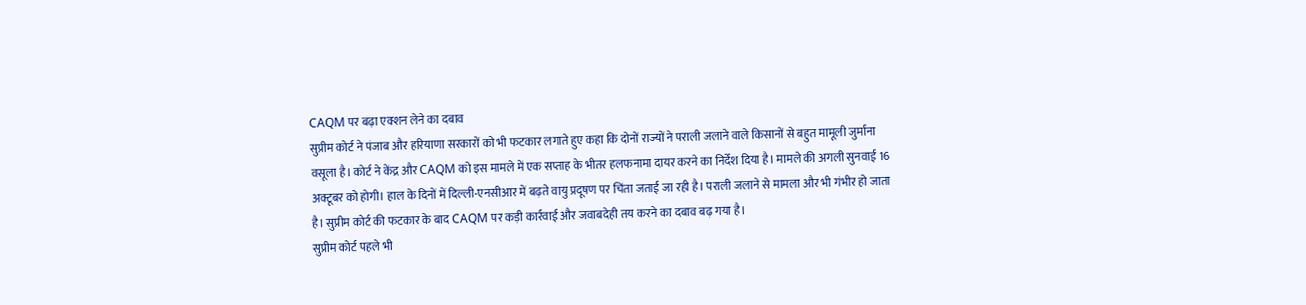CAQM पर बढ़ा एक्शन लेने का दबाव
सुप्रीम कोर्ट ने पंजाब और हरियाणा सरकारों को भी फटकार लगाते हुए कहा कि दोनों राज्यों ने पराली जलाने वाले किसानों से बहुत मामूली जुर्माना वसूला है। कोर्ट ने केंद्र और CAQM को इस मामले में एक सप्ताह के भीतर हलफनामा दायर करने का निर्देश दिया है। मामले की अगली सुनवाई 16 अक्टूबर को होगी। हाल के दिनों में दिल्ली-एनसीआर में बढ़ते वायु प्रदूषण पर चिंता जताई जा रही है। पराली जलाने से मामला और भी गंभीर हो जाता है। सुप्रीम कोर्ट की फटकार के बाद CAQM पर कड़ी कार्रवाई और जवाबदेही तय करने का दबाव बढ़ गया है।
सुप्रीम कोर्ट पहले भी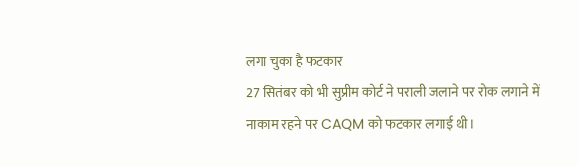लगा चुका है फटकार
27 सितंबर को भी सुप्रीम कोर्ट ने पराली जलाने पर रोक लगाने में नाकाम रहने पर CAQM को फटकार लगाई थी।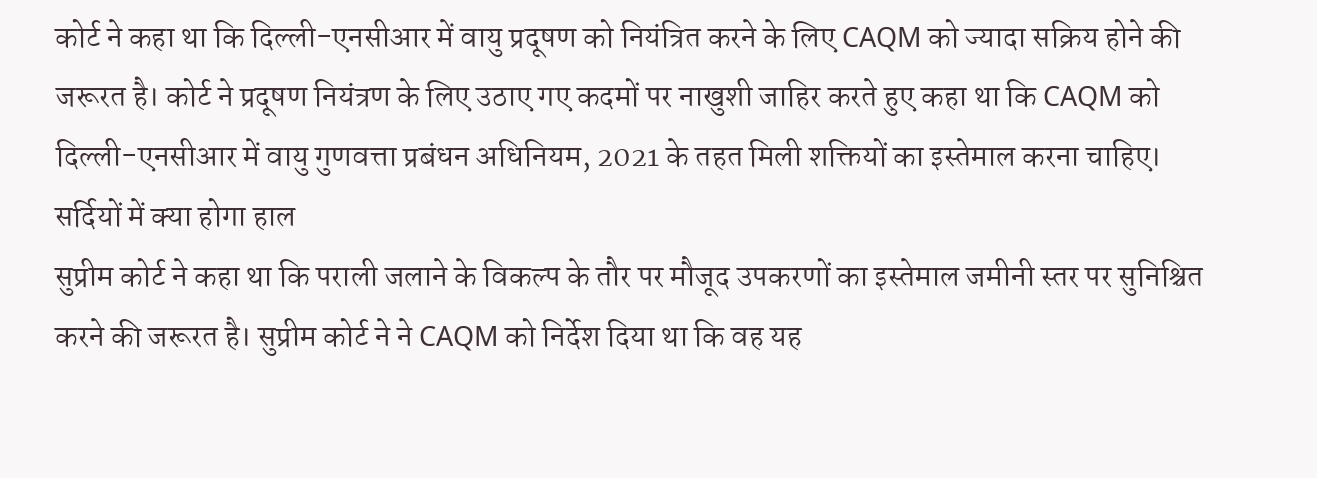कोर्ट ने कहा था कि दिल्ली-एनसीआर में वायु प्रदूषण को नियंत्रित करने के लिए CAQM को ज्यादा सक्रिय होने की जरूरत है। कोर्ट ने प्रदूषण नियंत्रण के लिए उठाए गए कदमों पर नाखुशी जाहिर करते हुए कहा था कि CAQM को दिल्ली-एनसीआर में वायु गुणवत्ता प्रबंधन अधिनियम, 2021 के तहत मिली शक्तियों का इस्तेमाल करना चाहिए।
सर्दियों में क्या होगा हाल
सुप्रीम कोर्ट ने कहा था कि पराली जलाने के विकल्प के तौर पर मौजूद उपकरणों का इस्तेमाल जमीनी स्तर पर सुनिश्चित करने की जरूरत है। सुप्रीम कोर्ट ने ने CAQM को निर्देश दिया था कि वह यह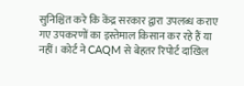सुनिश्चित करे कि केंद्र सरकार द्वारा उपलब्ध कराए गए उपकरणों का इस्तेमाल किसान कर रहे हैं या नहीं। कोर्ट ने CAQM से बेहतर रिपोर्ट दाखिल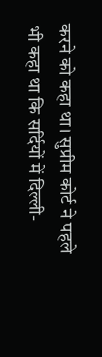करने को कहा था। सुप्रीम कोर्ट ने पहले भी कहा था कि सर्दियों में दिल्ली-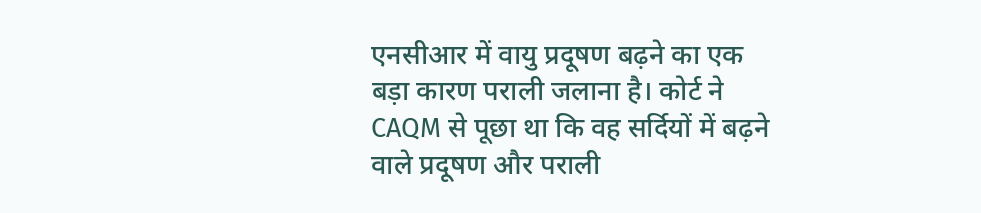एनसीआर में वायु प्रदूषण बढ़ने का एक बड़ा कारण पराली जलाना है। कोर्ट ने CAQM से पूछा था कि वह सर्दियों में बढ़ने वाले प्रदूषण और पराली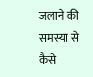जलाने की समस्या से कैसे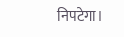निपटेगा।